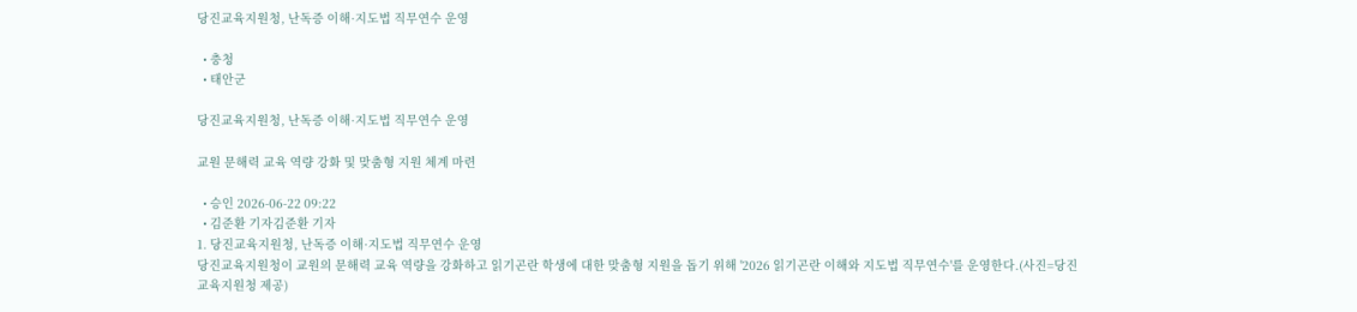당진교육지원청, 난독증 이해·지도법 직무연수 운영

  • 충청
  • 태안군

당진교육지원청, 난독증 이해·지도법 직무연수 운영

교원 문해력 교육 역량 강화 및 맞춤형 지원 체계 마련

  • 승인 2026-06-22 09:22
  • 김준환 기자김준환 기자
1. 당진교육지원청, 난독증 이해·지도법 직무연수 운영
당진교육지원청이 교원의 문해력 교육 역량을 강화하고 읽기곤란 학생에 대한 맞춤형 지원을 돕기 위해 '2026 읽기곤란 이해와 지도법 직무연수'를 운영한다.(사진=당진교육지원청 제공)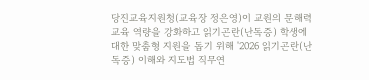당진교육지원청(교육장 정은영)이 교원의 문해력 교육 역량을 강화하고 읽기곤란(난독증) 학생에 대한 맞춤형 지원을 돕기 위해 '2026 읽기곤란(난독증) 이해와 지도법 직무연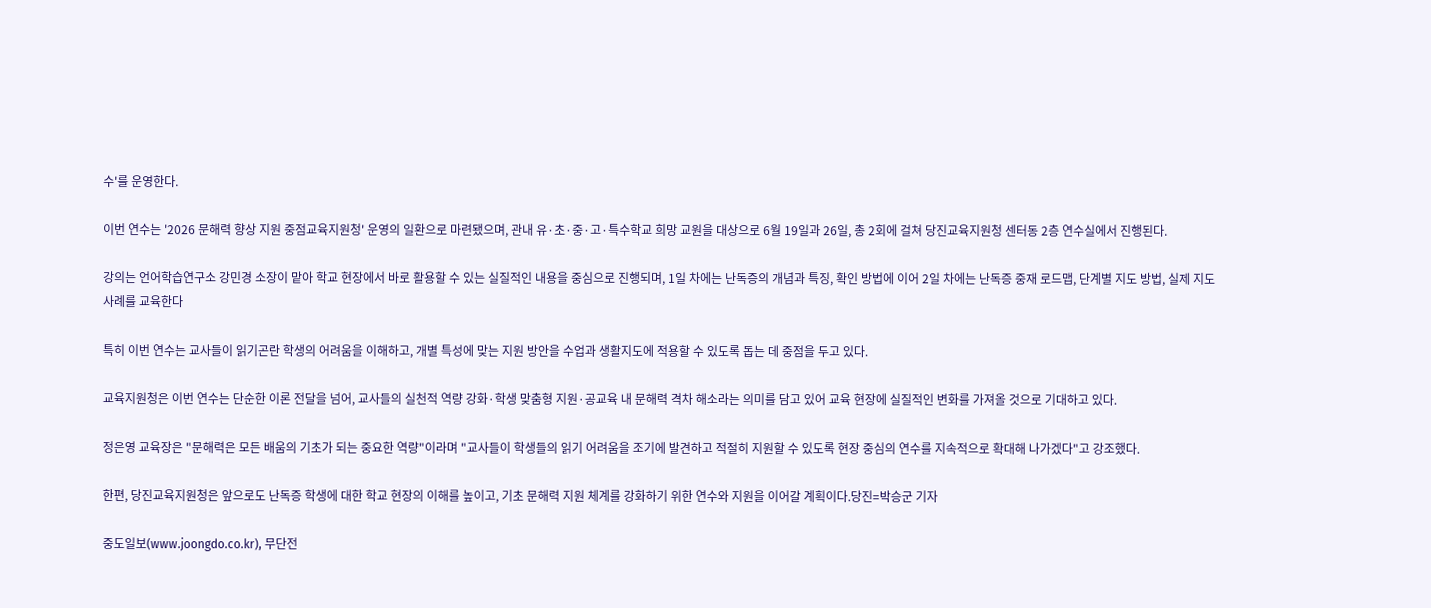수'를 운영한다.

이번 연수는 '2026 문해력 향상 지원 중점교육지원청' 운영의 일환으로 마련됐으며, 관내 유·초·중·고·특수학교 희망 교원을 대상으로 6월 19일과 26일, 총 2회에 걸쳐 당진교육지원청 센터동 2층 연수실에서 진행된다.

강의는 언어학습연구소 강민경 소장이 맡아 학교 현장에서 바로 활용할 수 있는 실질적인 내용을 중심으로 진행되며, 1일 차에는 난독증의 개념과 특징, 확인 방법에 이어 2일 차에는 난독증 중재 로드맵, 단계별 지도 방법, 실제 지도 사례를 교육한다

특히 이번 연수는 교사들이 읽기곤란 학생의 어려움을 이해하고, 개별 특성에 맞는 지원 방안을 수업과 생활지도에 적용할 수 있도록 돕는 데 중점을 두고 있다.

교육지원청은 이번 연수는 단순한 이론 전달을 넘어, 교사들의 실천적 역량 강화·학생 맞춤형 지원·공교육 내 문해력 격차 해소라는 의미를 담고 있어 교육 현장에 실질적인 변화를 가져올 것으로 기대하고 있다.

정은영 교육장은 "문해력은 모든 배움의 기초가 되는 중요한 역량"이라며 "교사들이 학생들의 읽기 어려움을 조기에 발견하고 적절히 지원할 수 있도록 현장 중심의 연수를 지속적으로 확대해 나가겠다"고 강조했다.

한편, 당진교육지원청은 앞으로도 난독증 학생에 대한 학교 현장의 이해를 높이고, 기초 문해력 지원 체계를 강화하기 위한 연수와 지원을 이어갈 계획이다.당진=박승군 기자

중도일보(www.joongdo.co.kr), 무단전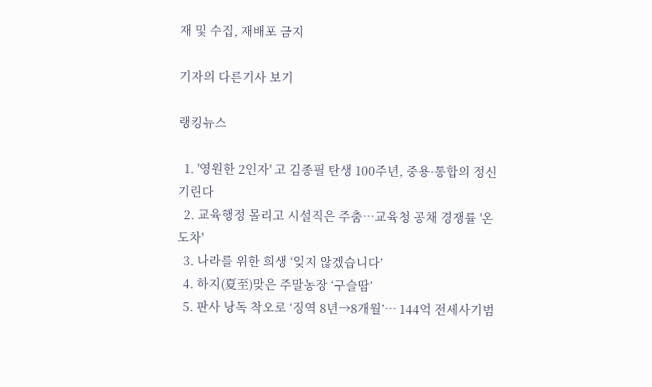재 및 수집, 재배포 금지

기자의 다른기사 보기

랭킹뉴스

  1. '영원한 2인자' 고 김종필 탄생 100주년, 중용·통합의 정신 기린다
  2. 교육행정 몰리고 시설직은 주춤…교육청 공채 경쟁률 '온도차'
  3. 나라를 위한 희생 ‘잊지 않겠습니다’
  4. 하지(夏至)맞은 주말농장 ‘구슬땀’
  5. 판사 낭독 착오로 ‘징역 8년→8개월’… 144억 전세사기범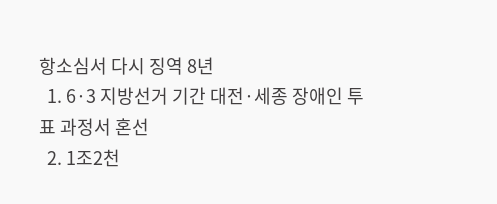항소심서 다시 징역 8년
  1. 6·3 지방선거 기간 대전·세종 장애인 투표 과정서 혼선
  2. 1조2천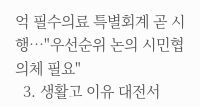억 필수의료 특별회계 곧 시행…"우선순위 논의 시민협의체 필요"
  3. 생활고 이유 대전서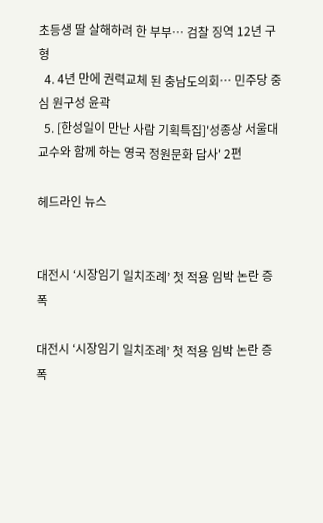초등생 딸 살해하려 한 부부… 검찰 징역 12년 구형
  4. 4년 만에 권력교체 된 충남도의회… 민주당 중심 원구성 윤곽
  5. [한성일이 만난 사람 기획특집]'성종상 서울대 교수와 함께 하는 영국 정원문화 답사' 2편

헤드라인 뉴스


대전시 ‘시장임기 일치조례’ 첫 적용 임박 논란 증폭

대전시 ‘시장임기 일치조례’ 첫 적용 임박 논란 증폭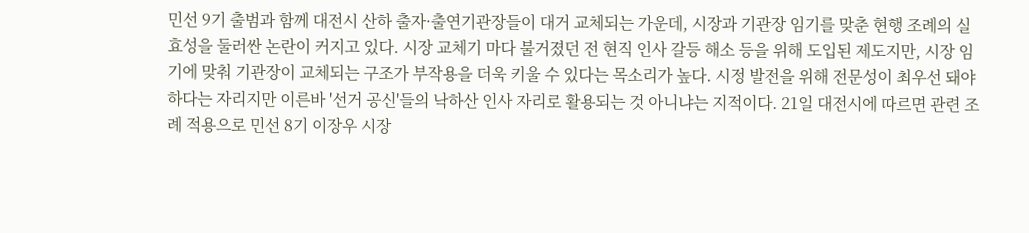민선 9기 출범과 함께 대전시 산하 출자·출연기관장들이 대거 교체되는 가운데, 시장과 기관장 임기를 맞춘 현행 조례의 실효성을 둘러싼 논란이 커지고 있다. 시장 교체기 마다 불거졌던 전 현직 인사 갈등 해소 등을 위해 도입된 제도지만, 시장 임기에 맞춰 기관장이 교체되는 구조가 부작용을 더욱 키울 수 있다는 목소리가 높다. 시정 발전을 위해 전문성이 최우선 돼야 하다는 자리지만 이른바 '선거 공신'들의 낙하산 인사 자리로 활용되는 것 아니냐는 지적이다. 21일 대전시에 따르면 관련 조례 적용으로 민선 8기 이장우 시장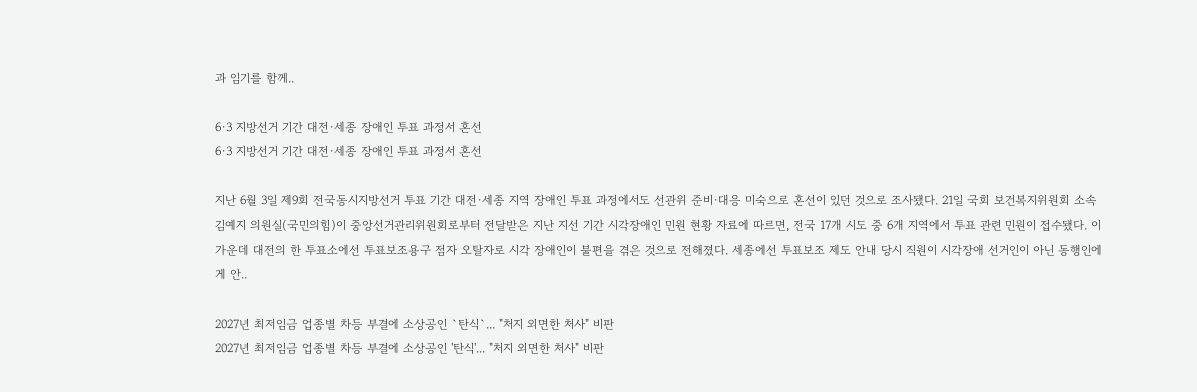과 임기를 함께..

6·3 지방선거 기간 대전·세종 장애인 투표 과정서 혼선
6·3 지방선거 기간 대전·세종 장애인 투표 과정서 혼선

지난 6월 3일 제9회 전국동시지방선거 투표 기간 대전·세종 지역 장애인 투표 과정에서도 선관위 준비·대응 미숙으로 혼선이 있던 것으로 조사됐다. 21일 국회 보건복지위원회 소속 김예지 의원실(국민의힘)이 중앙선거관리위원회로부터 전달받은 지난 지선 기간 시각장애인 민원 현황 자료에 따르면, 전국 17개 시도 중 6개 지역에서 투표 관련 민원이 접수됐다. 이 가운데 대전의 한 투표소에선 투표보조용구 점자 오탈자로 시각 장애인이 불편을 겪은 것으로 전해졌다. 세종에선 투표보조 제도 안내 당시 직원이 시각장애 선거인이 아닌 동행인에게 안..

2027년 최저임금 업종별 차등 부결에 소상공인 `탄식`... "처지 외면한 처사" 비판
2027년 최저임금 업종별 차등 부결에 소상공인 '탄식'... "처지 외면한 처사" 비판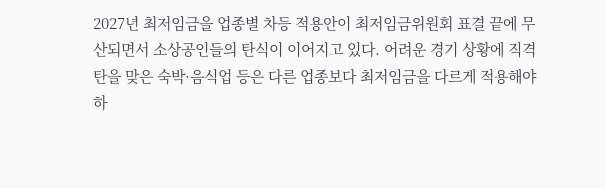2027년 최저임금을 업종별 차등 적용안이 최저임금위원회 표결 끝에 무산되면서 소상공인들의 탄식이 이어지고 있다. 어려운 경기 상황에 직격탄을 맞은 숙박·음식업 등은 다른 업종보다 최저임금을 다르게 적용해야 하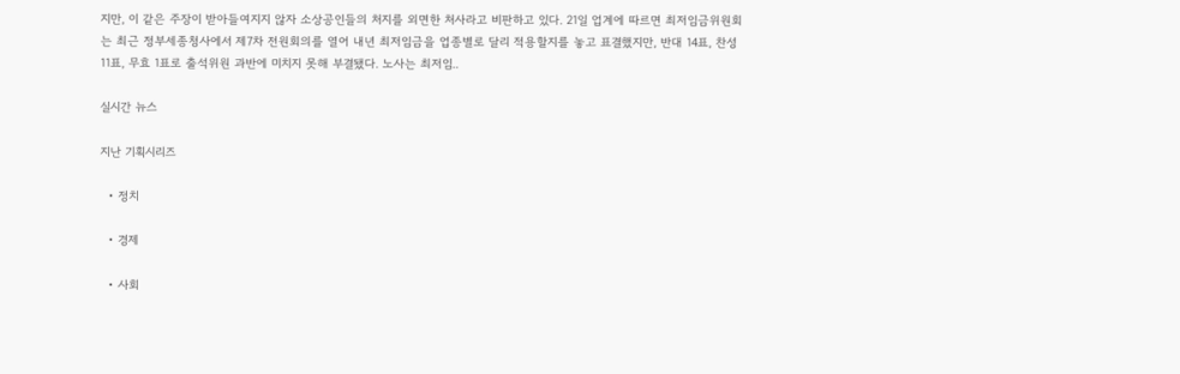지만, 이 같은 주장이 받아들여지지 않자 소상공인들의 처지를 외면한 처사라고 비판하고 있다. 21일 업계에 따르면 최저임금위원회는 최근 정부세종청사에서 제7차 전원회의를 열어 내년 최저임금을 업종별로 달리 적용할지를 놓고 표결했지만, 반대 14표, 찬성 11표, 무효 1표로 출석위원 과반에 미치지 못해 부결됐다. 노사는 최저임..

실시간 뉴스

지난 기획시리즈

  • 정치

  • 경제

  • 사회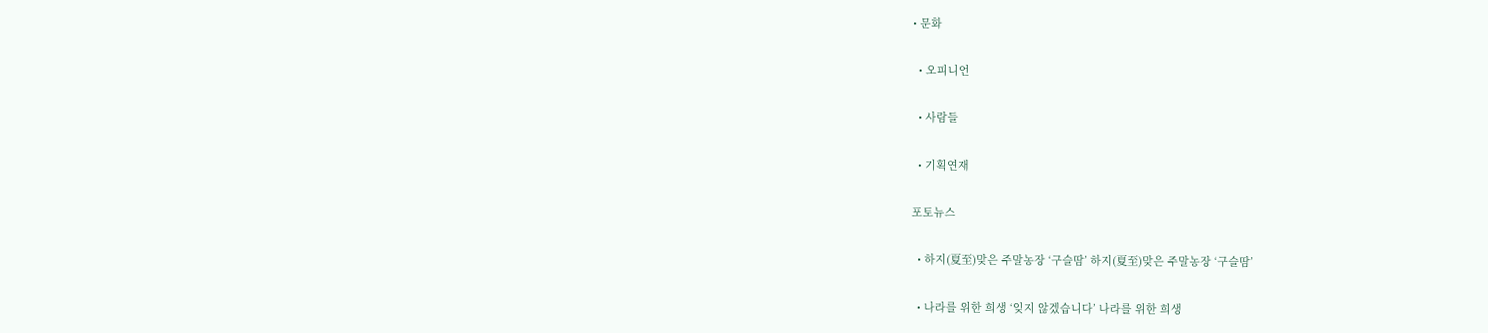• 문화

  • 오피니언

  • 사람들

  • 기획연재

포토뉴스

  • 하지(夏至)맞은 주말농장 ‘구슬땀’ 하지(夏至)맞은 주말농장 ‘구슬땀’

  • 나라를 위한 희생 ‘잊지 않겠습니다’ 나라를 위한 희생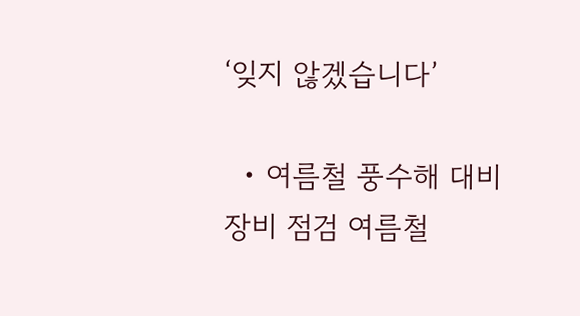‘잊지 않겠습니다’

  • 여름철 풍수해 대비 장비 점검 여름철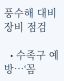풍수해 대비 장비 점검

  • 수족구 예방…‘꼼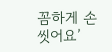꼼하게 손 씻어요’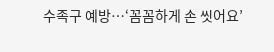수족구 예방…‘꼼꼼하게 손 씻어요’